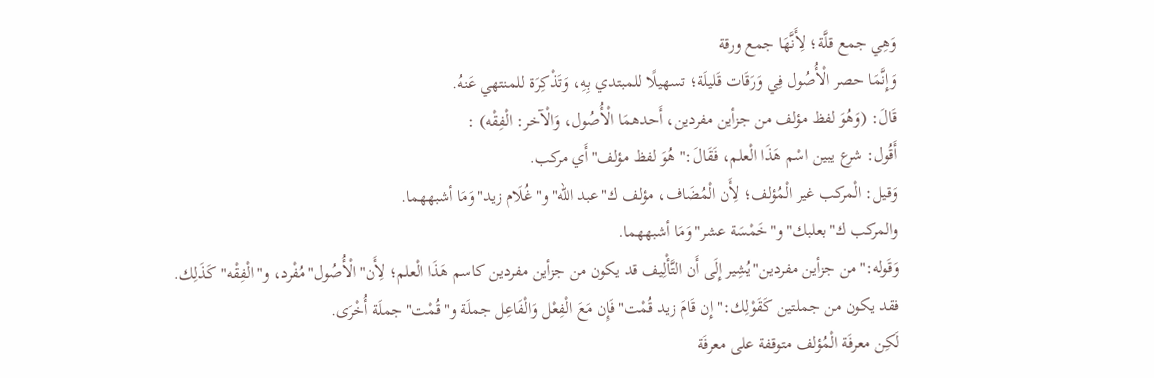وَهِي جمع قلَّة؛ لِأَنَّهَا جمع ورقة
وَإِنَّمَا حصر الْأُصُول فِي وَرَقَات قَليلَة؛ تسهيلًا للمبتدي بِهِ، وَتَذْكِرَة للمنتهي عَنهُ.
قَالَ: (وَهُوَ لفظ مؤلف من جزأين مفردين، أَحدهمَا الْأُصُول، وَالْآخر: الْفِقْه) :
أَقُول: شرع يبين اسْم هَذَا الْعلم، فَقَالَ:"هُوَ لفظ مؤلف"أَي مركب.
وَقيل: الْمركب غير الْمُؤلف؛ لِأَن الْمُضَاف، مؤلف ك"عبد الله"و"غُلَام زيد"وَمَا أشبههما.
والمركب ك"بعلبك"و"خَمْسَة عشر"وَمَا أشبههما.
وَقَوله:"من جزأين مفردين"يُشِير إِلَى أَن التَّأْلِيف قد يكون من جزأين مفردين كاسم هَذَا الْعلم؛ لِأَن"الْأُصُول"مُفْرد، و"الْفِقْه"كَذَلِك.
فقد يكون من جملتين كَقَوْلِك:"إِن قَامَ زيد قُمْت"فَإِن مَعَ الْفِعْل وَالْفَاعِل جملَة و"قُمْت"جملَة أُخْرَى.
لَكِن معرفَة الْمُؤلف متوقفة على معرفَة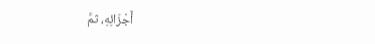أَجْزَائِهِ، ثمَّ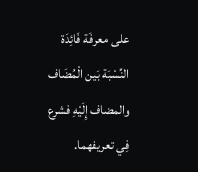على معرفَة فَائِدَة النِّسْبَة بَين الْمُضَاف والمضاف إِلَيْهِ فشرع فِي تعريفهما.